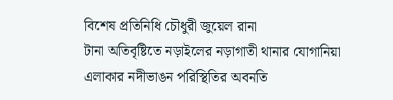বিশেষ প্রতিনিধি চৌধুরী জুয়েল রানা
টানা অতিবৃষ্টিতে নড়াইলের নড়াগাতী থানার যোগানিয়া এলাকার নদীভাঙন পরিস্থিতির অবনতি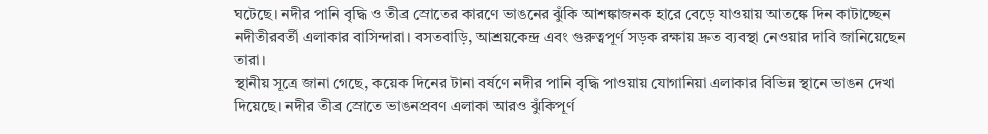ঘটেছে। নদীর পানি বৃদ্ধি ও তীব্র স্রোতের কারণে ভাঙনের ঝুঁকি আশঙ্কাজনক হারে বেড়ে যাওয়ায় আতঙ্কে দিন কাটাচ্ছেন নদীতীরবর্তী এলাকার বাসিন্দারা। বসতবাড়ি, আশ্রয়কেন্দ্র এবং গুরুত্বপূর্ণ সড়ক রক্ষায় দ্রুত ব্যবস্থা নেওয়ার দাবি জানিয়েছেন তারা।
স্থানীয় সূত্রে জানা গেছে, কয়েক দিনের টানা বর্ষণে নদীর পানি বৃদ্ধি পাওয়ায় যোগানিয়া এলাকার বিভিন্ন স্থানে ভাঙন দেখা দিয়েছে। নদীর তীব্র স্রোতে ভাঙনপ্রবণ এলাকা আরও ঝুঁকিপূর্ণ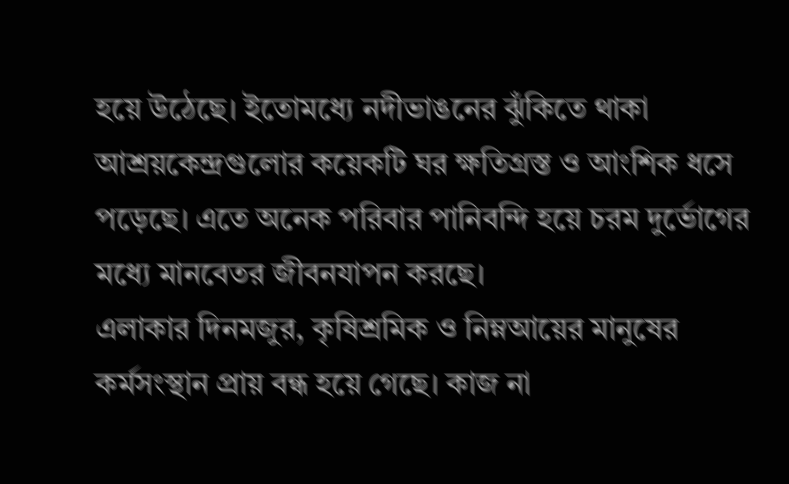হয়ে উঠেছে। ইতোমধ্যে নদীভাঙনের ঝুঁকিতে থাকা আশ্রয়কেন্দ্রগুলোর কয়েকটি ঘর ক্ষতিগ্রস্ত ও আংশিক ধসে পড়েছে। এতে অনেক পরিবার পানিবন্দি হয়ে চরম দুর্ভোগের মধ্যে মানবেতর জীবনযাপন করছে।
এলাকার দিনমজুর, কৃষিশ্রমিক ও নিম্নআয়ের মানুষের কর্মসংস্থান প্রায় বন্ধ হয়ে গেছে। কাজ না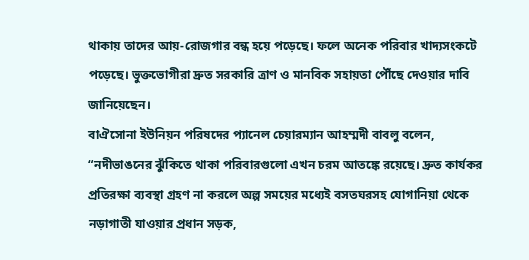থাকায় তাদের আয়-রোজগার বন্ধ হয়ে পড়েছে। ফলে অনেক পরিবার খাদ্যসংকটে পড়েছে। ভুক্তভোগীরা দ্রুত সরকারি ত্রাণ ও মানবিক সহায়তা পৌঁছে দেওয়ার দাবি জানিয়েছেন।
বাঐসোনা ইউনিয়ন পরিষদের প্যানেল চেয়ারম্যান আহম্মদী বাবলু বলেন, “নদীভাঙনের ঝুঁকিতে থাকা পরিবারগুলো এখন চরম আতঙ্কে রয়েছে। দ্রুত কার্যকর প্রতিরক্ষা ব্যবস্থা গ্রহণ না করলে অল্প সময়ের মধ্যেই বসতঘরসহ যোগানিয়া থেকে নড়াগাতী যাওয়ার প্রধান সড়ক,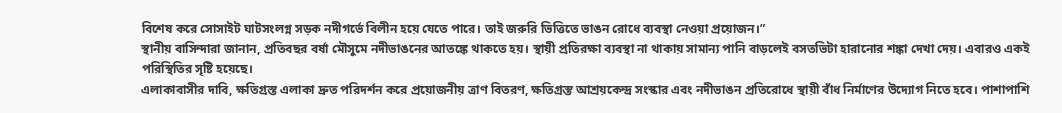বিশেষ করে সোসাইট ঘাটসংলগ্ন সড়ক নদীগর্ভে বিলীন হয়ে যেতে পারে। তাই জরুরি ভিত্তিতে ভাঙন রোধে ব্যবস্থা নেওয়া প্রয়োজন।”
স্থানীয় বাসিন্দারা জানান, প্রতিবছর বর্ষা মৌসুমে নদীভাঙনের আতঙ্কে থাকতে হয়। স্থায়ী প্রতিরক্ষা ব্যবস্থা না থাকায় সামান্য পানি বাড়লেই বসতভিটা হারানোর শঙ্কা দেখা দেয়। এবারও একই পরিস্থিতির সৃষ্টি হয়েছে।
এলাকাবাসীর দাবি, ক্ষতিগ্রস্ত এলাকা দ্রুত পরিদর্শন করে প্রয়োজনীয় ত্রাণ বিতরণ, ক্ষতিগ্রস্ত আশ্রয়কেন্দ্র সংস্কার এবং নদীভাঙন প্রতিরোধে স্থায়ী বাঁধ নির্মাণের উদ্যোগ নিতে হবে। পাশাপাশি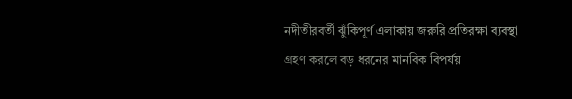নদীতীরবর্তী ঝুঁকিপূর্ণ এলাকায় জরুরি প্রতিরক্ষা ব্যবস্থা গ্রহণ করলে বড় ধরনের মানবিক বিপর্যয়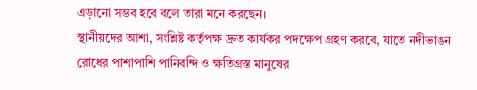এড়ানো সম্ভব হবে বলে তারা মনে করছেন।
স্থানীয়দের আশা, সংশ্লিষ্ট কর্তৃপক্ষ দ্রুত কার্যকর পদক্ষেপ গ্রহণ করবে, যাতে নদীভাঙন রোধের পাশাপাশি পানিবন্দি ও ক্ষতিগ্রস্ত মানুষের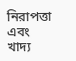নিরাপত্তা এবং খাদ্য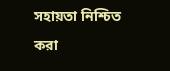সহায়তা নিশ্চিত করা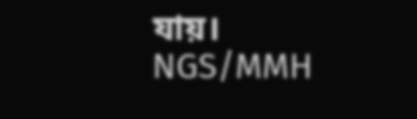যায়।
NGS/MMH